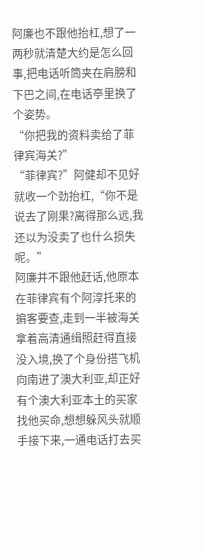阿廉也不跟他抬杠,想了一两秒就清楚大约是怎么回事,把电话听筒夹在肩膀和下巴之间,在电话亭里换了个姿势。
“你把我的资料卖给了菲律宾海关?”
“菲律宾?”阿健却不见好就收一个劲抬杠,“你不是说去了刚果?离得那么远,我还以为没卖了也什么损失呢。”
阿廉并不跟他赶话,他原本在菲律宾有个阿淳托来的掮客要查,走到一半被海关拿着高清通缉照赶得直接没入境,换了个身份搭飞机向南进了澳大利亚,却正好有个澳大利亚本土的买家找他买命,想想躲风头就顺手接下来,一通电话打去买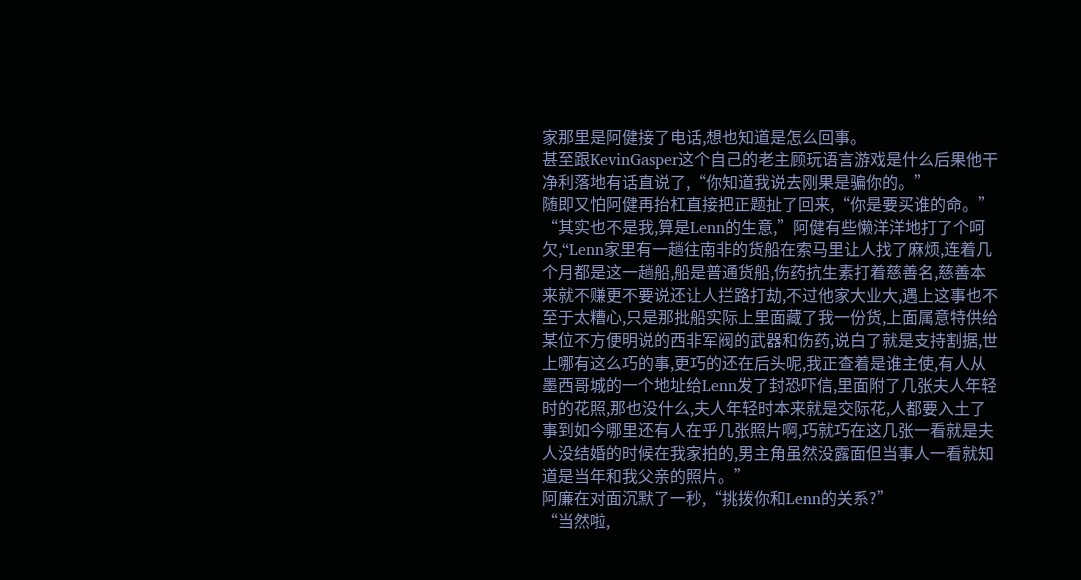家那里是阿健接了电话,想也知道是怎么回事。
甚至跟KevinGasper这个自己的老主顾玩语言游戏是什么后果他干净利落地有话直说了,“你知道我说去刚果是骗你的。”
随即又怕阿健再抬杠直接把正题扯了回来,“你是要买谁的命。”
“其实也不是我,算是Lenn的生意,”阿健有些懒洋洋地打了个呵欠,“Lenn家里有一趟往南非的货船在索马里让人找了麻烦,连着几个月都是这一趟船,船是普通货船,伤药抗生素打着慈善名,慈善本来就不赚更不要说还让人拦路打劫,不过他家大业大,遇上这事也不至于太糟心,只是那批船实际上里面藏了我一份货,上面属意特供给某位不方便明说的西非军阀的武器和伤药,说白了就是支持割据,世上哪有这么巧的事,更巧的还在后头呢,我正查着是谁主使,有人从墨西哥城的一个地址给Lenn发了封恐吓信,里面附了几张夫人年轻时的花照,那也没什么,夫人年轻时本来就是交际花,人都要入土了事到如今哪里还有人在乎几张照片啊,巧就巧在这几张一看就是夫人没结婚的时候在我家拍的,男主角虽然没露面但当事人一看就知道是当年和我父亲的照片。”
阿廉在对面沉默了一秒,“挑拨你和Lenn的关系?”
“当然啦,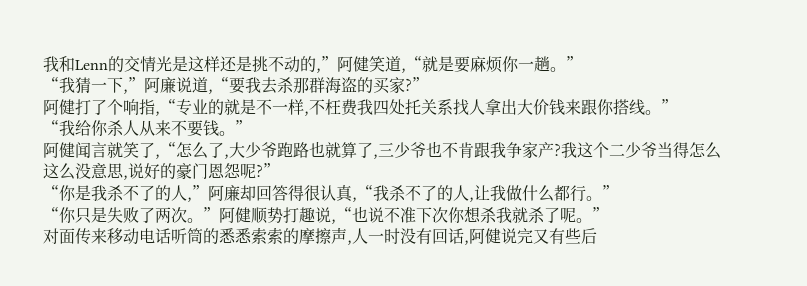我和Lenn的交情光是这样还是挑不动的,”阿健笑道,“就是要麻烦你一趟。”
“我猜一下,”阿廉说道,“要我去杀那群海盗的买家?”
阿健打了个响指,“专业的就是不一样,不枉费我四处托关系找人拿出大价钱来跟你搭线。”
“我给你杀人从来不要钱。”
阿健闻言就笑了,“怎么了,大少爷跑路也就算了,三少爷也不肯跟我争家产?我这个二少爷当得怎么这么没意思,说好的豪门恩怨呢?”
“你是我杀不了的人,”阿廉却回答得很认真,“我杀不了的人,让我做什么都行。”
“你只是失败了两次。”阿健顺势打趣说,“也说不准下次你想杀我就杀了呢。”
对面传来移动电话听筒的悉悉索索的摩擦声,人一时没有回话,阿健说完又有些后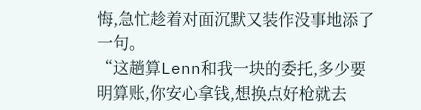悔,急忙趁着对面沉默又装作没事地添了一句。
“这趟算Lenn和我一块的委托,多少要明算账,你安心拿钱,想换点好枪就去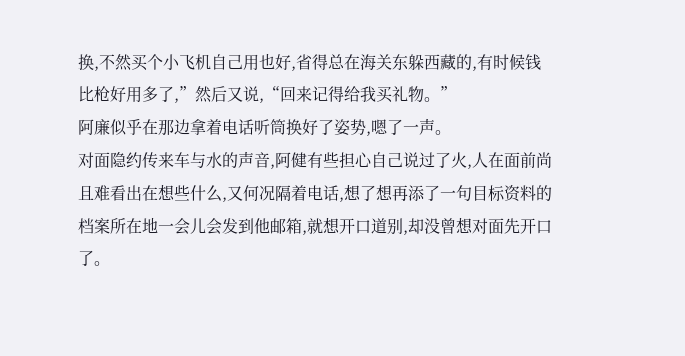换,不然买个小飞机自己用也好,省得总在海关东躲西藏的,有时候钱比枪好用多了,”然后又说,“回来记得给我买礼物。”
阿廉似乎在那边拿着电话听筒换好了姿势,嗯了一声。
对面隐约传来车与水的声音,阿健有些担心自己说过了火,人在面前尚且难看出在想些什么,又何况隔着电话,想了想再添了一句目标资料的档案所在地一会儿会发到他邮箱,就想开口道别,却没曾想对面先开口了。